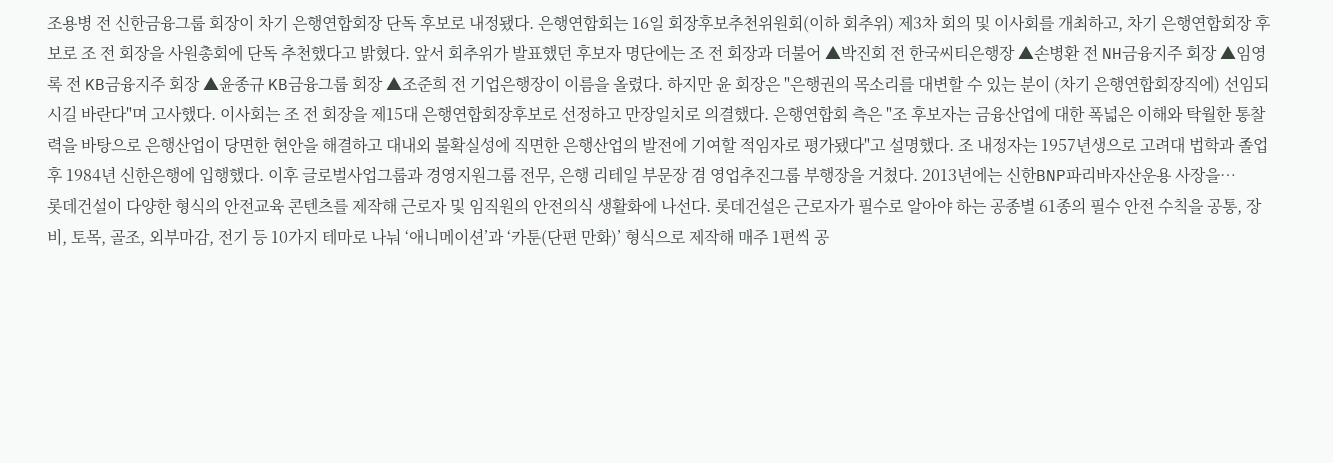조용병 전 신한금융그룹 회장이 차기 은행연합회장 단독 후보로 내정됐다. 은행연합회는 16일 회장후보추천위원회(이하 회추위) 제3차 회의 및 이사회를 개최하고, 차기 은행연합회장 후보로 조 전 회장을 사원총회에 단독 추천했다고 밝혔다. 앞서 회추위가 발표했던 후보자 명단에는 조 전 회장과 더불어 ▲박진회 전 한국씨티은행장 ▲손병환 전 NH금융지주 회장 ▲임영록 전 KB금융지주 회장 ▲윤종규 KB금융그룹 회장 ▲조준희 전 기업은행장이 이름을 올렸다. 하지만 윤 회장은 "은행권의 목소리를 대변할 수 있는 분이 (차기 은행연합회장직에) 선임되시길 바란다"며 고사했다. 이사회는 조 전 회장을 제15대 은행연합회장후보로 선정하고 만장일치로 의결했다. 은행연합회 측은 "조 후보자는 금융산업에 대한 폭넓은 이해와 탁월한 통찰력을 바탕으로 은행산업이 당면한 현안을 해결하고 대내외 불확실성에 직면한 은행산업의 발전에 기여할 적임자로 평가됐다"고 설명했다. 조 내정자는 1957년생으로 고려대 법학과 졸업 후 1984년 신한은행에 입행했다. 이후 글로벌사업그룹과 경영지원그룹 전무, 은행 리테일 부문장 겸 영업추진그룹 부행장을 거쳤다. 2013년에는 신한BNP파리바자산운용 사장을…
롯데건설이 다양한 형식의 안전교육 콘텐츠를 제작해 근로자 및 임직원의 안전의식 생활화에 나선다. 롯데건설은 근로자가 필수로 알아야 하는 공종별 61종의 필수 안전 수칙을 공통, 장비, 토목, 골조, 외부마감, 전기 등 10가지 테마로 나눠 ‘애니메이션’과 ‘카툰(단편 만화)’ 형식으로 제작해 매주 1편씩 공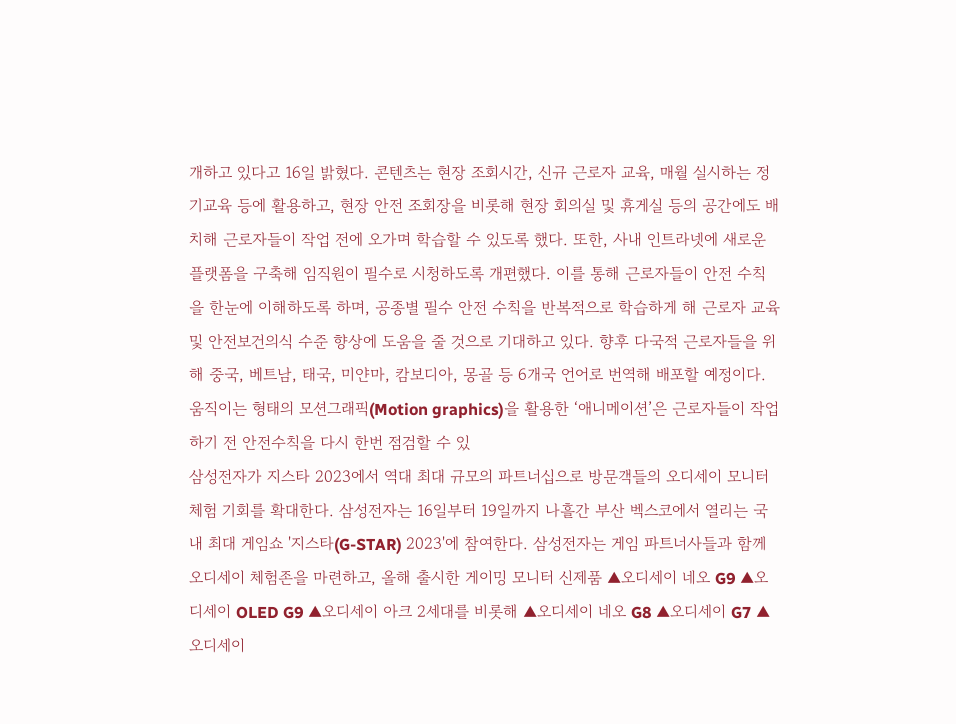개하고 있다고 16일 밝혔다. 콘텐츠는 현장 조회시간, 신규 근로자 교육, 매월 실시하는 정기교육 등에 활용하고, 현장 안전 조회장을 비롯해 현장 회의실 및 휴게실 등의 공간에도 배치해 근로자들이 작업 전에 오가며 학습할 수 있도록 했다. 또한, 사내 인트라넷에 새로운 플랫폼을 구축해 임직원이 필수로 시청하도록 개편했다. 이를 통해 근로자들이 안전 수칙을 한눈에 이해하도록 하며, 공종별 필수 안전 수칙을 반복적으로 학습하게 해 근로자 교육 및 안전보건의식 수준 향상에 도움을 줄 것으로 기대하고 있다. 향후 다국적 근로자들을 위해 중국, 베트남, 태국, 미얀마, 캄보디아, 몽골 등 6개국 언어로 번역해 배포할 예정이다. 움직이는 형태의 모션그래픽(Motion graphics)을 활용한 ‘애니메이션’은 근로자들이 작업하기 전 안전수칙을 다시 한번 점검할 수 있
삼성전자가 지스타 2023에서 역대 최대 규모의 파트너십으로 방문객들의 오디세이 모니터 체험 기회를 확대한다. 삼성전자는 16일부터 19일까지 나흘간 부산 벡스코에서 열리는 국내 최대 게임쇼 '지스타(G-STAR) 2023'에 참여한다. 삼성전자는 게임 파트너사들과 함께 오디세이 체험존을 마련하고, 올해 출시한 게이밍 모니터 신제품 ▲오디세이 네오 G9 ▲오디세이 OLED G9 ▲오디세이 아크 2세대를 비롯해 ▲오디세이 네오 G8 ▲오디세이 G7 ▲오디세이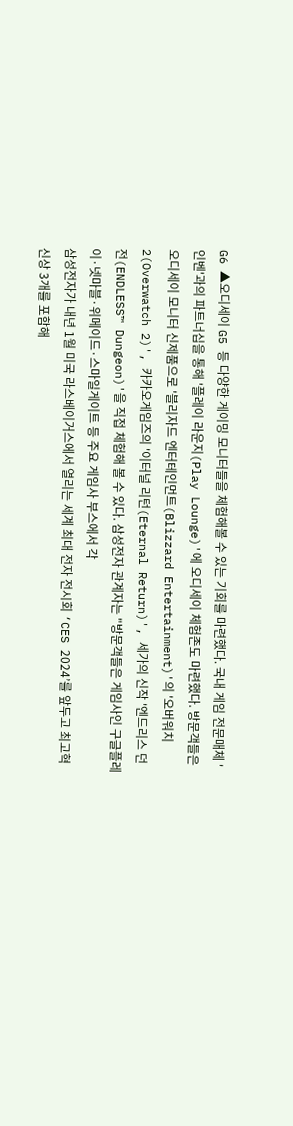G6 ▲오디세이 G5 등 다양한 게이밍 모니터들을 체험해볼 수 있는 기회를 마련했다. 국내 게임 전문매체 '인벤'과의 파트너십을 통해 '플레이 라운지(Play Lounge)'에 오디세이 체험존도 마련했다. 방문객들은 오디세이 모니터 신제품으로 '블리자드 엔터테인먼트(Blizzard Entertainment)'의 '오버워치 2(Overwatch 2)', 카카오게임즈의 '이터널 리턴(Eternal Return)', 세가의 신작 '엔드리스 던전(ENDLESS™ Dungeon)'을 직접 체험해 볼 수 있다. 삼성전자 관계자는 "방문객들은 게임사인 구글플레이·넷마블·위메이드·스마일게이트 등 주요 게임사 부스에서 각
삼성전자가 내년 1월 미국 라스베이거스에서 열리는 세계 최대 전자 전시회 ‘CES 2024’를 앞두고 최고혁신상 3개를 포함해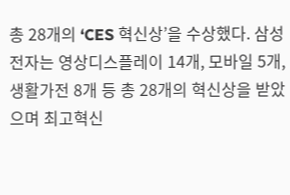총 28개의 ‘CES 혁신상’을 수상했다. 삼성전자는 영상디스플레이 14개, 모바일 5개, 생활가전 8개 등 총 28개의 혁신상을 받았으며 최고혁신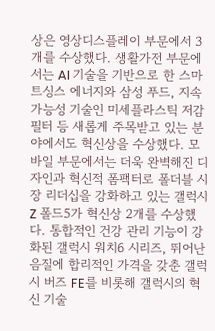상은 영상디스플레이 부문에서 3개를 수상했다. 생활가전 부문에서는 AI 기술을 기반으로 한 스마트싱스 에너지와 삼성 푸드, 지속가능성 기술인 미세플라스틱 저감 필터 등 새롭게 주목받고 있는 분야에서도 혁신상을 수상했다. 모바일 부문에서는 더욱 완벽해진 디자인과 혁신적 폼팩터로 폴더블 시장 리더십을 강화하고 있는 갤럭시 Z 폴드5가 혁신상 2개를 수상했다. 통합적인 건강 관리 기능이 강화된 갤럭시 워치6 시리즈, 뛰어난 음질에 합리적인 가격을 갖춘 갤럭시 버즈 FE를 비롯해 갤럭시의 혁신 기술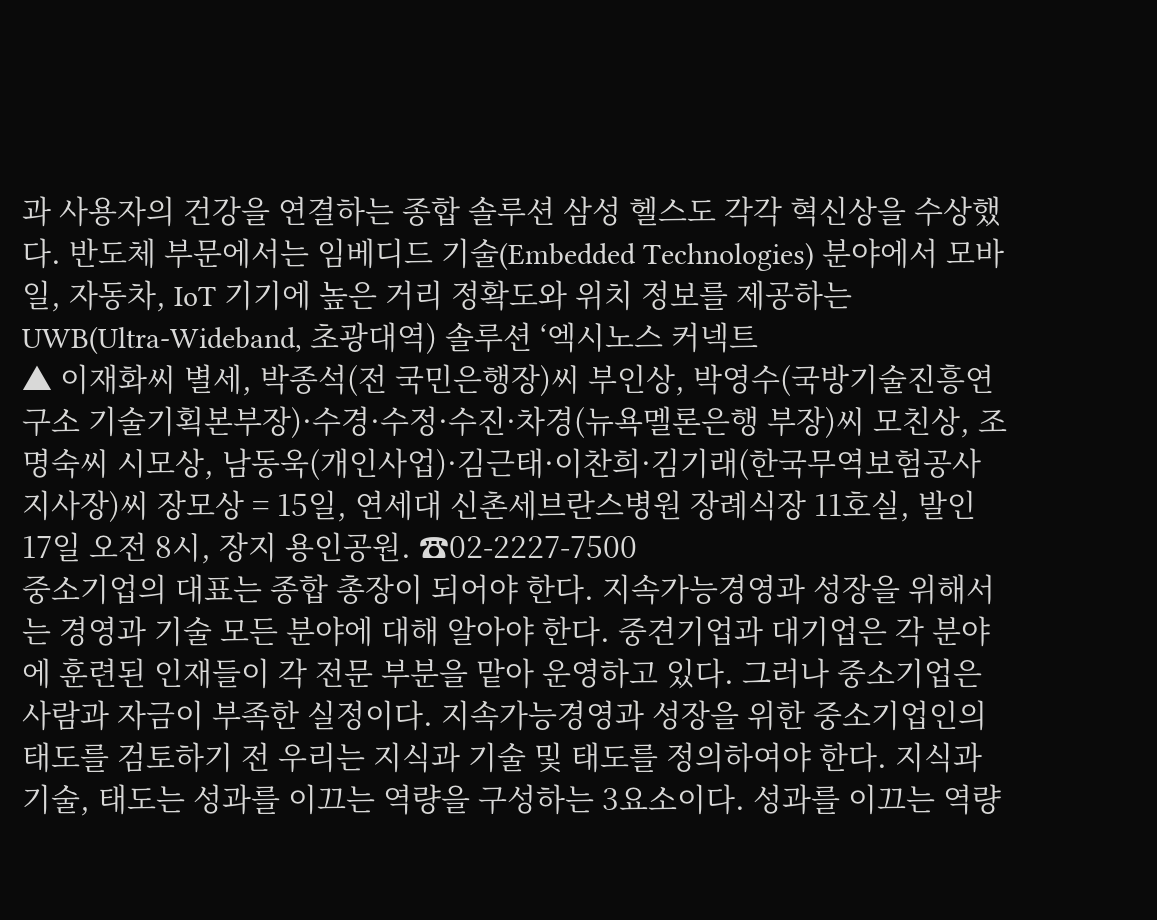과 사용자의 건강을 연결하는 종합 솔루션 삼성 헬스도 각각 혁신상을 수상했다. 반도체 부문에서는 임베디드 기술(Embedded Technologies) 분야에서 모바일, 자동차, IoT 기기에 높은 거리 정확도와 위치 정보를 제공하는 UWB(Ultra-Wideband, 초광대역) 솔루션 ‘엑시노스 커넥트
▲ 이재화씨 별세, 박종석(전 국민은행장)씨 부인상, 박영수(국방기술진흥연구소 기술기획본부장)·수경·수정·수진·차경(뉴욕멜론은행 부장)씨 모친상, 조명숙씨 시모상, 남동욱(개인사업)·김근태·이찬희·김기래(한국무역보험공사 지사장)씨 장모상 = 15일, 연세대 신촌세브란스병원 장례식장 11호실, 발인 17일 오전 8시, 장지 용인공원. ☎02-2227-7500
중소기업의 대표는 종합 총장이 되어야 한다. 지속가능경영과 성장을 위해서는 경영과 기술 모든 분야에 대해 알아야 한다. 중견기업과 대기업은 각 분야에 훈련된 인재들이 각 전문 부분을 맡아 운영하고 있다. 그러나 중소기업은 사람과 자금이 부족한 실정이다. 지속가능경영과 성장을 위한 중소기업인의 태도를 검토하기 전 우리는 지식과 기술 및 태도를 정의하여야 한다. 지식과 기술, 태도는 성과를 이끄는 역량을 구성하는 3요소이다. 성과를 이끄는 역량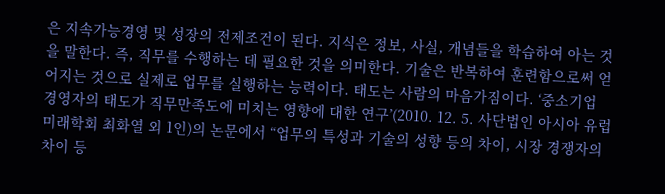은 지속가능경영 및 성장의 전제조건이 된다. 지식은 정보, 사실, 개념들을 학습하여 아는 것을 말한다. 즉, 직무를 수행하는 데 필요한 것을 의미한다. 기술은 반복하여 훈련함으로써 얻어지는 것으로 실제로 업무를 실행하는 능력이다. 태도는 사람의 마음가짐이다. ‘중소기업 경영자의 태도가 직무만족도에 미치는 영향에 대한 연구’(2010. 12. 5. 사단법인 아시아 유럽미래학회 최화열 외 1인)의 논문에서 “업무의 특성과 기술의 성향 등의 차이, 시장 경쟁자의 차이 등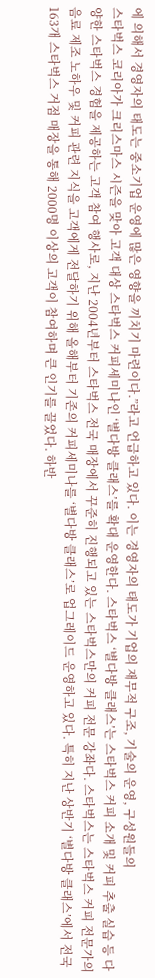에 의해서 경영자의 태도는 중소기업 운영에 많은 영향을 끼치기 마련이다.”라고 언급하고 있다. 이는 경영자의 태도가 기업의 재무적 구조, 기술의 운영, 구성원들의
스타벅스 코리아가 크리스마스 시즌을 맞아 고객 대상 스타벅스 커피세미나인 ‘별다방 클래스’를 확대 운영한다. 스타벅스 ‘별다방 클래스’는 스타벅스 커피 소개 및 커피 추출 실습 등 다양한 스타벅스 경험을 제공하는 고객 참여 행사로, 지난 2004년부터 스타벅스 전국 매장에서 꾸준히 진행되고 있는 스타벅스만의 커피 전문 강좌다. 스타벅스는 스타벅스 커피 전문가의 음료 제조 노하우 및 커피 관련 지식을 고객에게 전달하기 위해 올해부터 기존의 커피세미나를 ‘별다방 클래스’로 업그레이드 운영하고 있다. 특히 지난 상반기 ‘별다방 클래스’에서 전국 163개 스타벅스 거점 매장을 통해 2000명 이상의 고객이 참여하며 큰 인기를 끌었다. 하반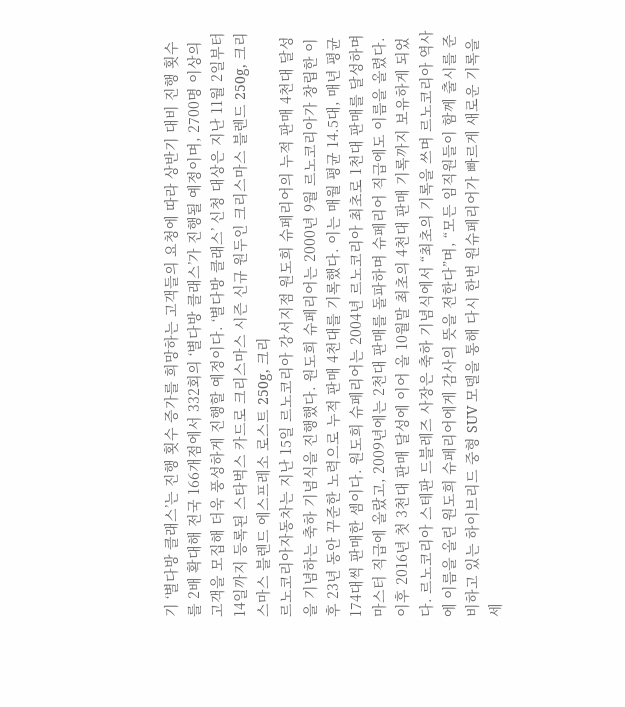기 ‘별다방 클래스’는 진행 횟수 증가를 희망하는 고객들의 요청에 따라 상반기 대비 진행 횟수를 2배 확대해 전국 166개점에서 332회의 ‘별다방 클래스’가 진행될 예정이며, 2700명 이상의 고객을 모집해 더욱 풍성하게 진행할 예정이다. ‘별다방 클래스’ 신청 대상은 지난 11월 2일부터 14일까지 등록된 스타벅스 카드로 크리스마스 시즌 신규 원두인 크리스마스 블렌드 250g, 크리스마스 블렌드 에스프레소 로스트 250g, 크리
르노코리아자동차는 지난 15일 르노코리아 강서지점 원도희 슈페리어의 누적 판매 4천대 달성을 기념하는 축하 기념식을 진행했다. 원도희 슈페리어는 2000년 9월 르노코리아가 창립한 이후 23년 동안 꾸준한 노력으로 누적 판매 4천대를 기록했다. 이는 매월 평균 14.5대, 매년 평균 174대씩 판매한 셈이다. 원도희 슈페리어는 2004년 르노코리아 최초로 1천대 판매를 달성하며 마스터 직급에 올랐고, 2009년에는 2천대 판매를 돌파하며 슈페리어 직급에도 이름을 올렸다. 이후 2016년 첫 3천대 판매 달성에 이어 올 10월말 최초의 4천대 판매 기록까지 보유하게 되었다. 르노코리아 스테판 드블레즈 사장은 축하 기념식에서 “최초의 기록을 쓰며 르노코리아 역사에 이름을 올린 원도희 슈페리어에게 감사의 뜻을 전한다”며, “모든 임직원들이 함께 출시를 준비하고 있는 하이브리드 중형 SUV 모델을 통해 다시 한번 원슈페리어가 빠르게 새로운 기록을 세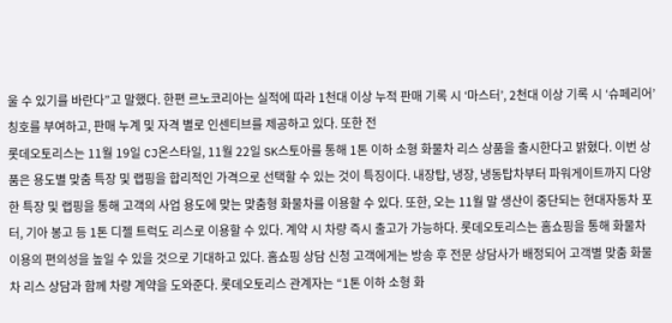울 수 있기를 바란다”고 말했다. 한편 르노코리아는 실적에 따라 1천대 이상 누적 판매 기록 시 ‘마스터’, 2천대 이상 기록 시 ‘슈페리어’ 칭호를 부여하고, 판매 누계 및 자격 별로 인센티브를 제공하고 있다. 또한 전
롯데오토리스는 11월 19일 CJ온스타일, 11월 22일 SK스토아를 통해 1톤 이하 소형 화물차 리스 상품을 출시한다고 밝혔다. 이번 상품은 용도별 맞춤 특장 및 랩핑을 합리적인 가격으로 선택할 수 있는 것이 특징이다. 내장탑, 냉장, 냉동탑차부터 파워게이트까지 다양한 특장 및 랩핑을 통해 고객의 사업 용도에 맞는 맞춤형 화물차를 이용할 수 있다. 또한, 오는 11월 말 생산이 중단되는 현대자동차 포터, 기아 봉고 등 1톤 디젤 트럭도 리스로 이용할 수 있다. 계약 시 차량 즉시 출고가 가능하다. 롯데오토리스는 홈쇼핑을 통해 화물차 이용의 편의성을 높일 수 있을 것으로 기대하고 있다. 홈쇼핑 상담 신청 고객에게는 방송 후 전문 상담사가 배정되어 고객별 맞춤 화물차 리스 상담과 함께 차량 계약을 도와준다. 롯데오토리스 관계자는 “1톤 이하 소형 화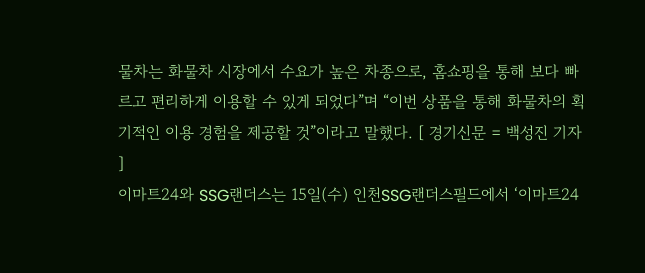물차는 화물차 시장에서 수요가 높은 차종으로, 홈쇼핑을 통해 보다 빠르고 편리하게 이용할 수 있게 되었다”며 “이번 상품을 통해 화물차의 획기적인 이용 경험을 제공할 것”이라고 말했다. [ 경기신문 = 백성진 기자 ]
이마트24와 SSG랜더스는 15일(수) 인천SSG랜더스필드에서 ‘이마트24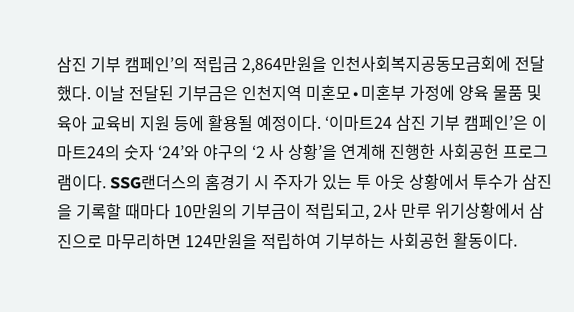삼진 기부 캠페인’의 적립금 2,864만원을 인천사회복지공동모금회에 전달했다. 이날 전달된 기부금은 인천지역 미혼모∙미혼부 가정에 양육 물품 및 육아 교육비 지원 등에 활용될 예정이다. ‘이마트24 삼진 기부 캠페인’은 이마트24의 숫자 ‘24’와 야구의 ‘2 사 상황’을 연계해 진행한 사회공헌 프로그램이다. SSG랜더스의 홈경기 시 주자가 있는 투 아웃 상황에서 투수가 삼진을 기록할 때마다 10만원의 기부금이 적립되고, 2사 만루 위기상황에서 삼진으로 마무리하면 124만원을 적립하여 기부하는 사회공헌 활동이다.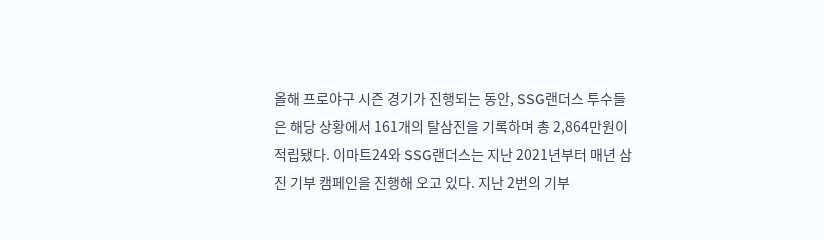올해 프로야구 시즌 경기가 진행되는 동안, SSG랜더스 투수들은 해당 상황에서 161개의 탈삼진을 기록하며 총 2,864만원이 적립됐다. 이마트24와 SSG랜더스는 지난 2021년부터 매년 삼진 기부 캠페인을 진행해 오고 있다. 지난 2번의 기부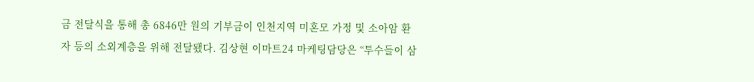금 전달식을 통해 총 6846만 원의 기부금이 인천지역 미혼모 가정 및 소아암 환자 등의 소외계층을 위해 전달됐다. 김상현 이마트24 마케팅담당은 “투수들이 삼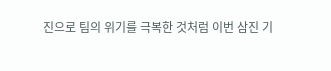진으로 팀의 위기를 극복한 것처럼 이번 삼진 기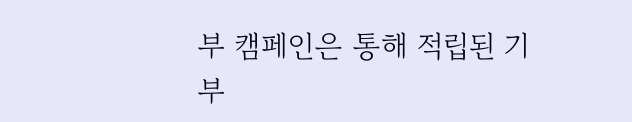부 캠페인은 통해 적립된 기부